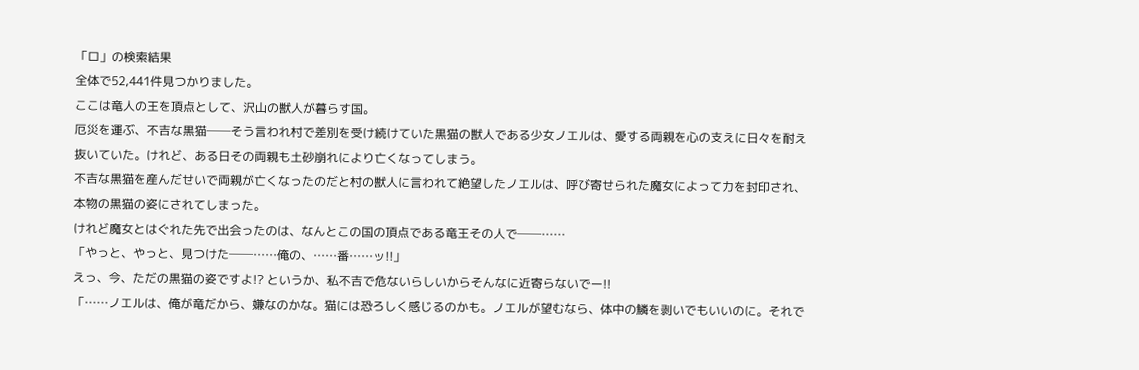「ロ」の検索結果
全体で52,441件見つかりました。
ここは竜人の王を頂点として、沢山の獣人が暮らす国。
厄災を運ぶ、不吉な黒猫──そう言われ村で差別を受け続けていた黒猫の獣人である少女ノエルは、愛する両親を心の支えに日々を耐え抜いていた。けれど、ある日その両親も土砂崩れにより亡くなってしまう。
不吉な黒猫を産んだせいで両親が亡くなったのだと村の獣人に言われて絶望したノエルは、呼び寄せられた魔女によって力を封印され、本物の黒猫の姿にされてしまった。
けれど魔女とはぐれた先で出会ったのは、なんとこの国の頂点である竜王その人で──……
「やっと、やっと、見つけた──……俺の、……番……ッ!!」
えっ、今、ただの黒猫の姿ですよ!? というか、私不吉で危ないらしいからそんなに近寄らないでー!!
「……ノエルは、俺が竜だから、嫌なのかな。猫には恐ろしく感じるのかも。ノエルが望むなら、体中の鱗を剥いでもいいのに。それで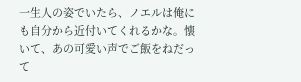一生人の姿でいたら、ノエルは俺にも自分から近付いてくれるかな。懐いて、あの可愛い声でご飯をねだって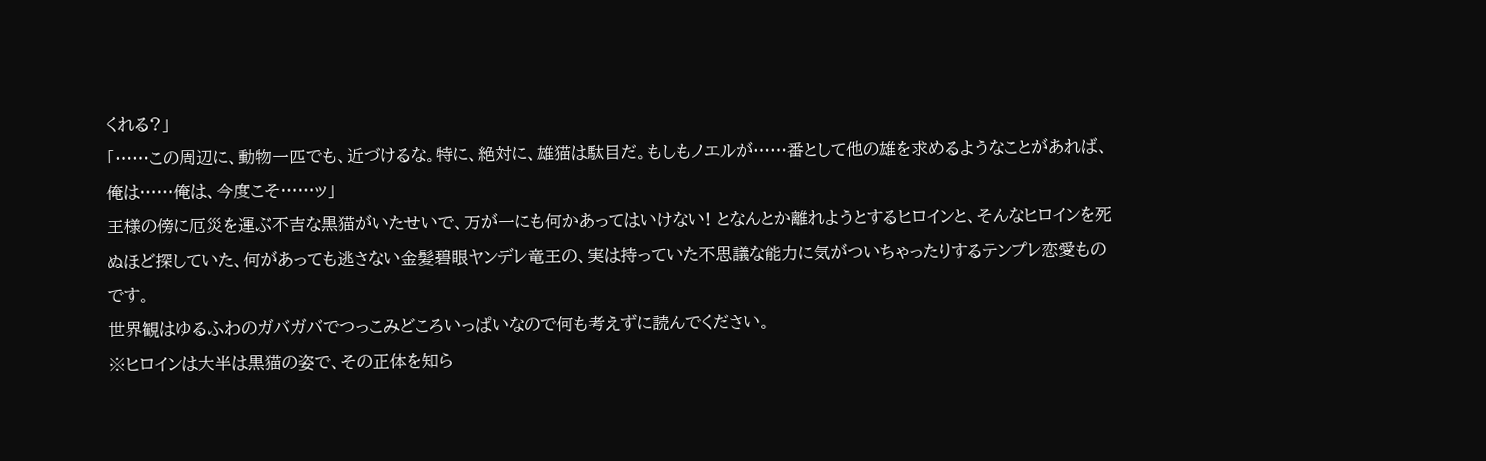くれる?」
「……この周辺に、動物一匹でも、近づけるな。特に、絶対に、雄猫は駄目だ。もしもノエルが……番として他の雄を求めるようなことがあれば、俺は……俺は、今度こそ……ッ」
王様の傍に厄災を運ぶ不吉な黒猫がいたせいで、万が一にも何かあってはいけない! となんとか離れようとするヒロインと、そんなヒロインを死ぬほど探していた、何があっても逃さない金髪碧眼ヤンデレ竜王の、実は持っていた不思議な能力に気がついちゃったりするテンプレ恋愛ものです。
世界観はゆるふわのガバガバでつっこみどころいっぱいなので何も考えずに読んでください。
※ヒロインは大半は黒猫の姿で、その正体を知ら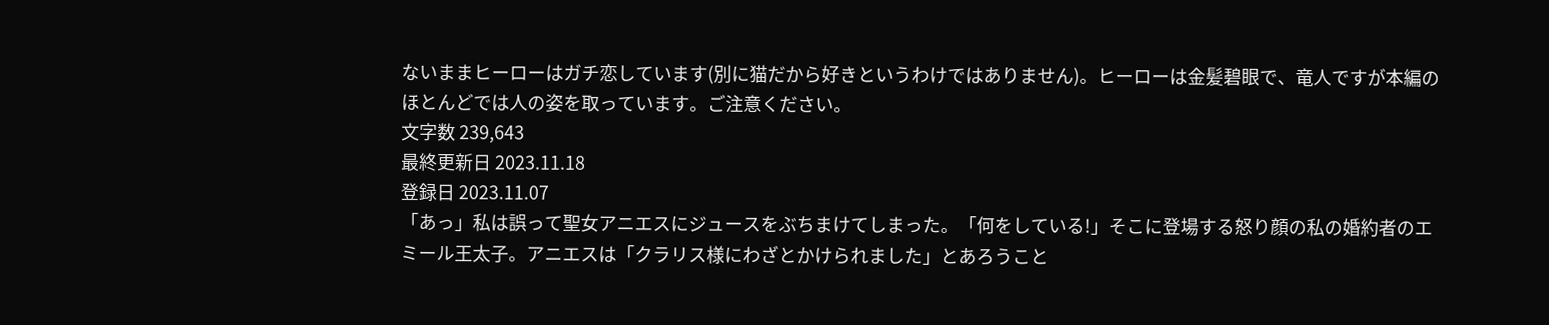ないままヒーローはガチ恋しています(別に猫だから好きというわけではありません)。ヒーローは金髪碧眼で、竜人ですが本編のほとんどでは人の姿を取っています。ご注意ください。
文字数 239,643
最終更新日 2023.11.18
登録日 2023.11.07
「あっ」私は誤って聖女アニエスにジュースをぶちまけてしまった。「何をしている!」そこに登場する怒り顔の私の婚約者のエミール王太子。アニエスは「クラリス様にわざとかけられました」とあろうこと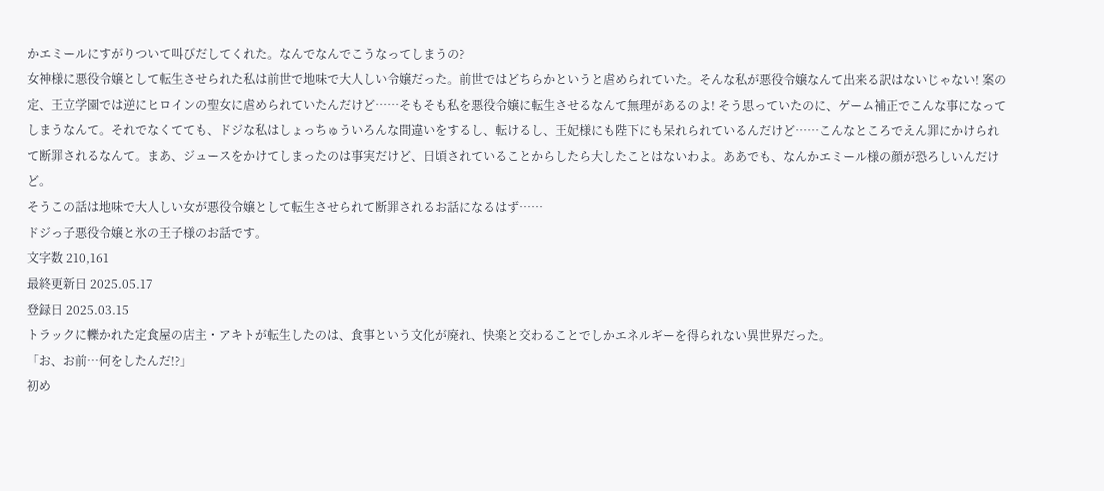かエミールにすがりついて叫びだしてくれた。なんでなんでこうなってしまうの?
女神様に悪役令嬢として転生させられた私は前世で地味で大人しい令嬢だった。前世ではどちらかというと虐められていた。そんな私が悪役令嬢なんて出来る訳はないじゃない! 案の定、王立学園では逆にヒロインの聖女に虐められていたんだけど……そもそも私を悪役令嬢に転生させるなんて無理があるのよ! そう思っていたのに、ゲーム補正でこんな事になってしまうなんて。それでなくてても、ドジな私はしょっちゅういろんな間違いをするし、転けるし、王妃様にも陛下にも呆れられているんだけど……こんなところでえん罪にかけられて断罪されるなんて。まあ、ジュースをかけてしまったのは事実だけど、日頃されていることからしたら大したことはないわよ。ああでも、なんかエミール様の顔が恐ろしいんだけど。
そうこの話は地味で大人しい女が悪役令嬢として転生させられて断罪されるお話になるはず……
ドジっ子悪役令嬢と氷の王子様のお話です。
文字数 210,161
最終更新日 2025.05.17
登録日 2025.03.15
トラックに轢かれた定食屋の店主・アキトが転生したのは、食事という文化が廃れ、快楽と交わることでしかエネルギーを得られない異世界だった。
「お、お前…何をしたんだ!?」
初め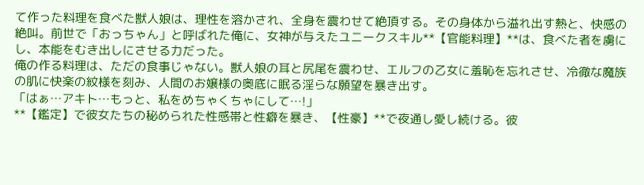て作った料理を食べた獣人娘は、理性を溶かされ、全身を震わせて絶頂する。その身体から溢れ出す熱と、快感の絶叫。前世で「おっちゃん」と呼ばれた俺に、女神が与えたユニークスキル**【官能料理】**は、食べた者を虜にし、本能をむき出しにさせる力だった。
俺の作る料理は、ただの食事じゃない。獣人娘の耳と尻尾を震わせ、エルフの乙女に羞恥を忘れさせ、冷徹な魔族の肌に快楽の紋様を刻み、人間のお嬢様の奥底に眠る淫らな願望を暴き出す。
「はぁ…アキト…もっと、私をめちゃくちゃにして…!」
**【鑑定】で彼女たちの秘められた性感帯と性癖を暴き、【性豪】**で夜通し愛し続ける。彼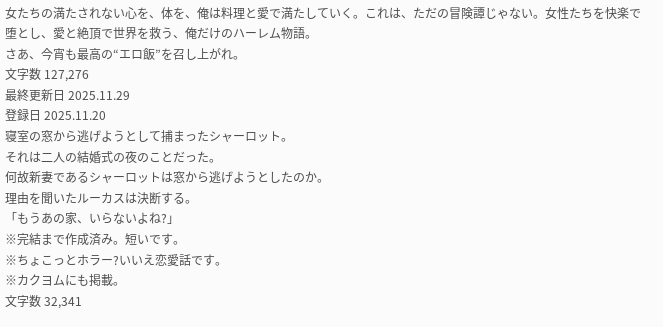女たちの満たされない心を、体を、俺は料理と愛で満たしていく。これは、ただの冒険譚じゃない。女性たちを快楽で堕とし、愛と絶頂で世界を救う、俺だけのハーレム物語。
さあ、今宵も最高の“エロ飯”を召し上がれ。
文字数 127,276
最終更新日 2025.11.29
登録日 2025.11.20
寝室の窓から逃げようとして捕まったシャーロット。
それは二人の結婚式の夜のことだった。
何故新妻であるシャーロットは窓から逃げようとしたのか。
理由を聞いたルーカスは決断する。
「もうあの家、いらないよね?」
※完結まで作成済み。短いです。
※ちょこっとホラー?いいえ恋愛話です。
※カクヨムにも掲載。
文字数 32,341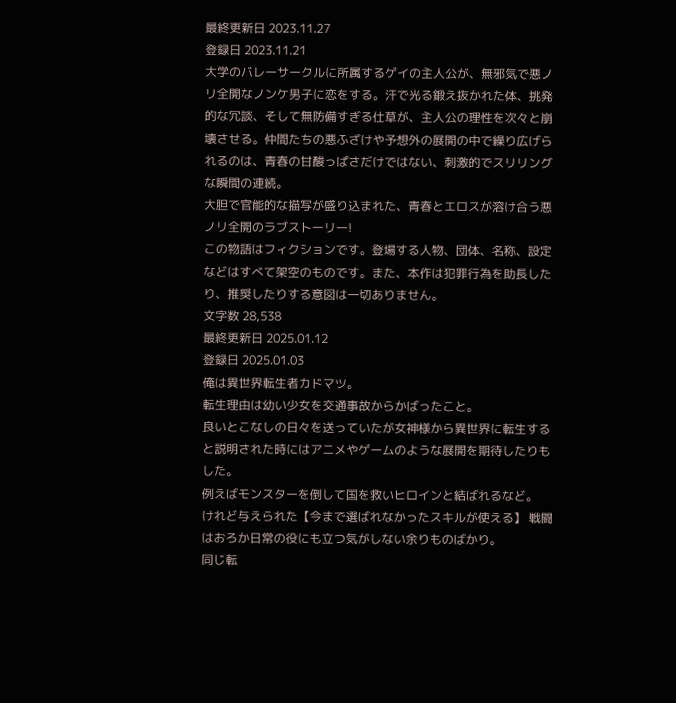最終更新日 2023.11.27
登録日 2023.11.21
大学のバレーサークルに所属するゲイの主人公が、無邪気で悪ノリ全開なノンケ男子に恋をする。汗で光る鍛え抜かれた体、挑発的な冗談、そして無防備すぎる仕草が、主人公の理性を次々と崩壊させる。仲間たちの悪ふざけや予想外の展開の中で繰り広げられるのは、青春の甘酸っぱさだけではない、刺激的でスリリングな瞬間の連続。
大胆で官能的な描写が盛り込まれた、青春とエロスが溶け合う悪ノリ全開のラブストーリー!
この物語はフィクションです。登場する人物、団体、名称、設定などはすべて架空のものです。また、本作は犯罪行為を助長したり、推奨したりする意図は一切ありません。
文字数 28,538
最終更新日 2025.01.12
登録日 2025.01.03
俺は異世界転生者カドマツ。
転生理由は幼い少女を交通事故からかばったこと。
良いとこなしの日々を送っていたが女神様から異世界に転生すると説明された時にはアニメやゲームのような展開を期待したりもした。
例えばモンスターを倒して国を救いヒロインと結ばれるなど。
けれど与えられた【今まで選ばれなかったスキルが使える】 戦闘はおろか日常の役にも立つ気がしない余りものばかり。
同じ転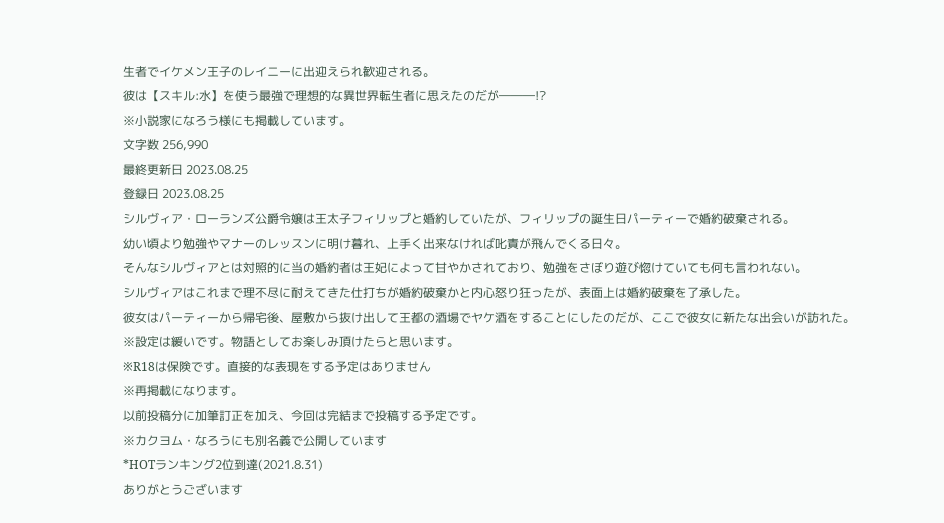生者でイケメン王子のレイニーに出迎えられ歓迎される。
彼は【スキル:水】を使う最強で理想的な異世界転生者に思えたのだが―――!?
※小説家になろう様にも掲載しています。
文字数 256,990
最終更新日 2023.08.25
登録日 2023.08.25
シルヴィア・ローランズ公爵令嬢は王太子フィリップと婚約していたが、フィリップの誕生日パーティーで婚約破棄される。
幼い頃より勉強やマナーのレッスンに明け暮れ、上手く出来なければ叱責が飛んでくる日々。
そんなシルヴィアとは対照的に当の婚約者は王妃によって甘やかされており、勉強をさぼり遊び惚けていても何も言われない。
シルヴィアはこれまで理不尽に耐えてきた仕打ちが婚約破棄かと内心怒り狂ったが、表面上は婚約破棄を了承した。
彼女はパーティーから帰宅後、屋敷から抜け出して王都の酒場でヤケ酒をすることにしたのだが、ここで彼女に新たな出会いが訪れた。
※設定は緩いです。物語としてお楽しみ頂けたらと思います。
※R18は保険です。直接的な表現をする予定はありません
※再掲載になります。
以前投稿分に加筆訂正を加え、今回は完結まで投稿する予定です。
※カクヨム・なろうにも別名義で公開しています
*HOTランキング2位到達(2021.8.31)
ありがとうございます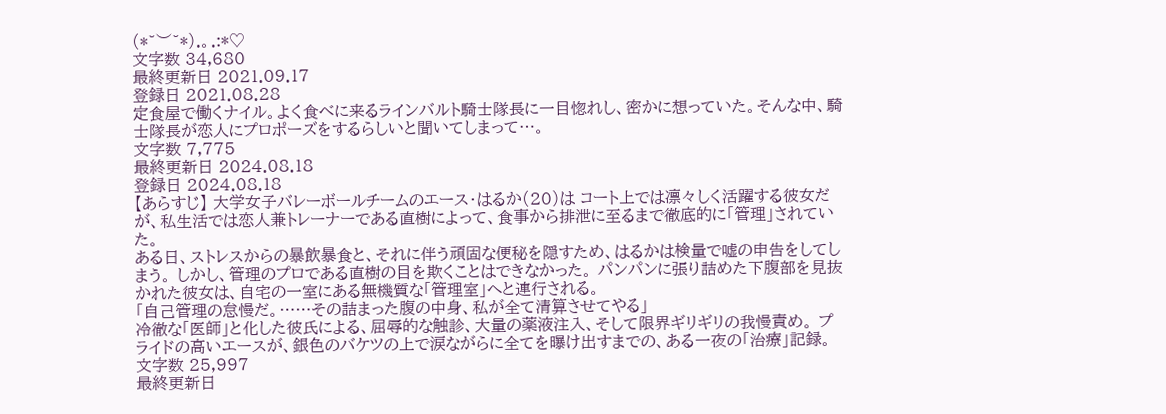(*˘︶˘*).。.:*♡
文字数 34,680
最終更新日 2021.09.17
登録日 2021.08.28
定食屋で働くナイル。よく食べに来るラインバルト騎士隊長に一目惚れし、密かに想っていた。そんな中、騎士隊長が恋人にプロポーズをするらしいと聞いてしまって…。
文字数 7,775
最終更新日 2024.08.18
登録日 2024.08.18
【あらすじ】 大学女子バレーボールチームのエース・はるか(20)は コート上では凛々しく活躍する彼女だが、私生活では恋人兼トレーナーである直樹によって、食事から排泄に至るまで徹底的に「管理」されていた。
ある日、ストレスからの暴飲暴食と、それに伴う頑固な便秘を隠すため、はるかは検量で嘘の申告をしてしまう。 しかし、管理のプロである直樹の目を欺くことはできなかった。 パンパンに張り詰めた下腹部を見抜かれた彼女は、自宅の一室にある無機質な「管理室」へと連行される。
「自己管理の怠慢だ。……その詰まった腹の中身、私が全て清算させてやる」
冷徹な「医師」と化した彼氏による、屈辱的な触診、大量の薬液注入、そして限界ギリギリの我慢責め。 プライドの高いエースが、銀色のバケツの上で涙ながらに全てを曝け出すまでの、ある一夜の「治療」記録。
文字数 25,997
最終更新日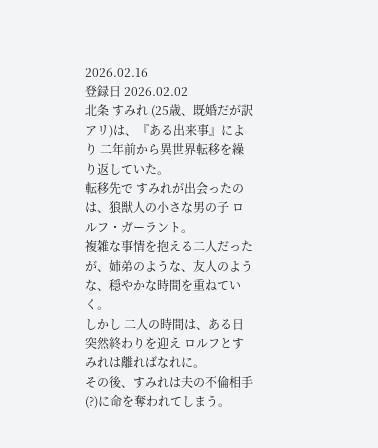2026.02.16
登録日 2026.02.02
北条 すみれ (25歳、既婚だが訳アリ)は、『ある出来事』により 二年前から異世界転移を繰り返していた。
転移先で すみれが出会ったのは、狼獣人の小さな男の子 ロルフ・ガーラント。
複雑な事情を抱える二人だったが、姉弟のような、友人のような、穏やかな時間を重ねていく。
しかし 二人の時間は、ある日突然終わりを迎え ロルフとすみれは離ればなれに。
その後、すみれは夫の不倫相手(?)に命を奪われてしまう。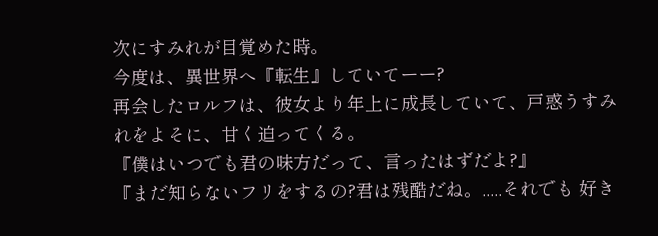次にすみれが目覚めた時。
今度は、異世界へ『転生』していてーー?
再会したロルフは、彼女より年上に成長していて、戸惑うすみれをよそに、甘く迫ってくる。
『僕はいつでも君の味方だって、言ったはずだよ?』
『まだ知らないフリをするの?君は残酷だね。.....それでも 好き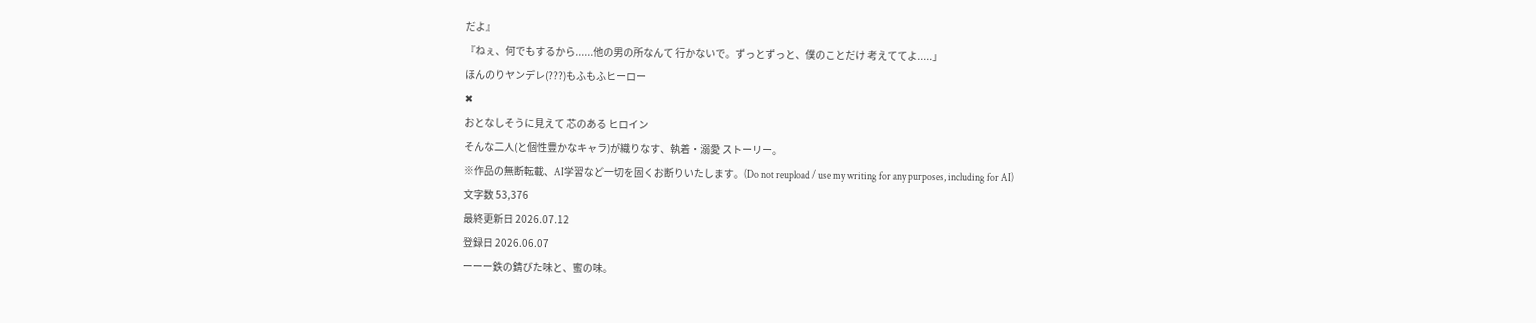だよ』
『ねぇ、何でもするから......他の男の所なんて 行かないで。ずっとずっと、僕のことだけ 考えててよ.....」
ほんのりヤンデレ(???)もふもふヒーロー
✖
おとなしそうに見えて 芯のある ヒロイン
そんな二人(と個性豊かなキャラ)が織りなす、執着・溺愛 ストーリー。
※作品の無断転載、AI学習など一切を固くお断りいたします。(Do not reupload / use my writing for any purposes, including for AI)
文字数 53,376
最終更新日 2026.07.12
登録日 2026.06.07
ーーー鉄の錆びた味と、蜜の味。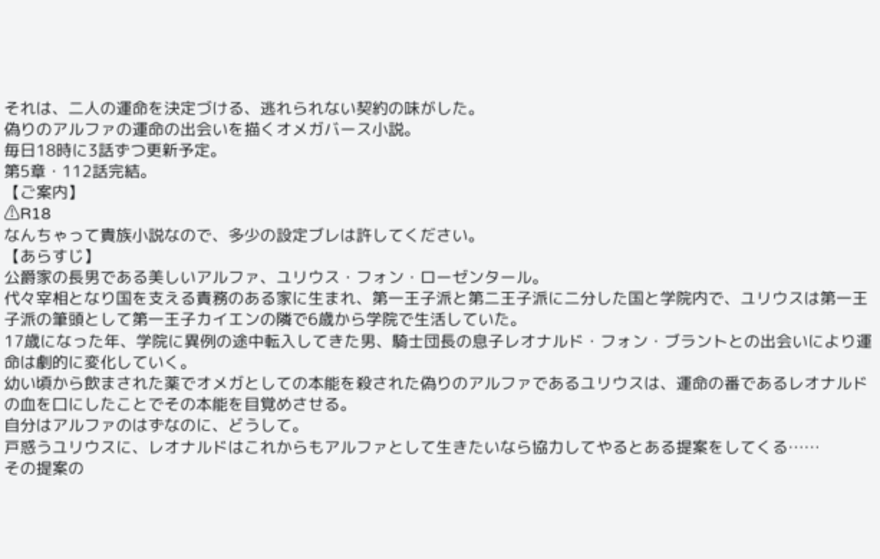それは、二人の運命を決定づける、逃れられない契約の味がした。
偽りのアルファの運命の出会いを描くオメガバース小説。
毎日18時に3話ずつ更新予定。
第5章・112話完結。
【ご案内】
⚠R18
なんちゃって貴族小説なので、多少の設定ブレは許してください。
【あらすじ】
公爵家の長男である美しいアルファ、ユリウス・フォン・ローゼンタール。
代々宰相となり国を支える責務のある家に生まれ、第一王子派と第二王子派に二分した国と学院内で、ユリウスは第一王子派の筆頭として第一王子カイエンの隣で6歳から学院で生活していた。
17歳になった年、学院に異例の途中転入してきた男、騎士団長の息子レオナルド・フォン・ブラントとの出会いにより運命は劇的に変化していく。
幼い頃から飲まされた薬でオメガとしての本能を殺された偽りのアルファであるユリウスは、運命の番であるレオナルドの血を口にしたことでその本能を目覚めさせる。
自分はアルファのはずなのに、どうして。
戸惑うユリウスに、レオナルドはこれからもアルファとして生きたいなら協力してやるとある提案をしてくる……
その提案の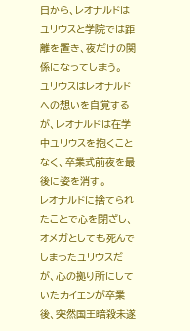日から、レオナルドはユリウスと学院では距離を置き、夜だけの関係になってしまう。
ユリウスはレオナルドへの想いを自覚するが、レオナルドは在学中ユリウスを抱くことなく、卒業式前夜を最後に姿を消す。
レオナルドに捨てられたことで心を閉ざし、オメガとしても死んでしまったユリウスだが、心の拠り所にしていたカイエンが卒業後、突然国王暗殺未遂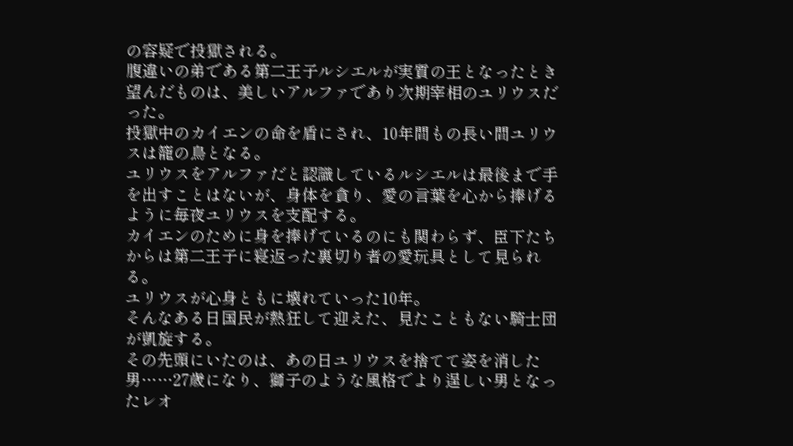の容疑で投獄される。
腹違いの弟である第二王子ルシエルが実質の王となったとき望んだものは、美しいアルファであり次期宰相のユリウスだった。
投獄中のカイエンの命を盾にされ、10年間もの長い間ユリウスは籠の鳥となる。
ユリウスをアルファだと認識しているルシエルは最後まで手を出すことはないが、身体を貪り、愛の言葉を心から捧げるように毎夜ユリウスを支配する。
カイエンのために身を捧げているのにも関わらず、臣下たちからは第二王子に寝返った裏切り者の愛玩具として見られる。
ユリウスが心身ともに壊れていった10年。
そんなある日国民が熱狂して迎えた、見たこともない騎士団が凱旋する。
その先頭にいたのは、あの日ユリウスを捨てて姿を消した男……27歳になり、獅子のような風格でより逞しい男となったレオ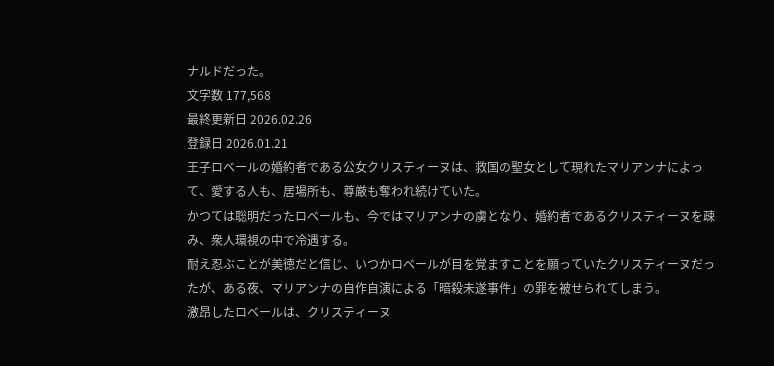ナルドだった。
文字数 177,568
最終更新日 2026.02.26
登録日 2026.01.21
王子ロベールの婚約者である公女クリスティーヌは、救国の聖女として現れたマリアンナによって、愛する人も、居場所も、尊厳も奪われ続けていた。
かつては聡明だったロベールも、今ではマリアンナの虜となり、婚約者であるクリスティーヌを疎み、衆人環視の中で冷遇する。
耐え忍ぶことが美徳だと信じ、いつかロベールが目を覚ますことを願っていたクリスティーヌだったが、ある夜、マリアンナの自作自演による「暗殺未遂事件」の罪を被せられてしまう。
激昂したロベールは、クリスティーヌ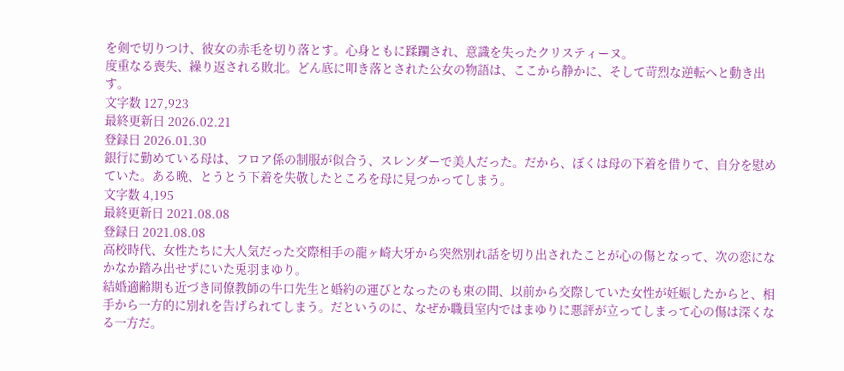を剣で切りつけ、彼女の赤毛を切り落とす。心身ともに蹂躙され、意識を失ったクリスティーヌ。
度重なる喪失、繰り返される敗北。どん底に叩き落とされた公女の物語は、ここから静かに、そして苛烈な逆転へと動き出す。
文字数 127,923
最終更新日 2026.02.21
登録日 2026.01.30
銀行に勤めている母は、フロア係の制服が似合う、スレンダーで美人だった。だから、ぼくは母の下着を借りて、自分を慰めていた。ある晩、とうとう下着を失敬したところを母に見つかってしまう。
文字数 4,195
最終更新日 2021.08.08
登録日 2021.08.08
高校時代、女性たちに大人気だった交際相手の龍ヶ崎大牙から突然別れ話を切り出されたことが心の傷となって、次の恋になかなか踏み出せずにいた兎羽まゆり。
結婚適齢期も近づき同僚教師の牛口先生と婚約の運びとなったのも束の間、以前から交際していた女性が妊娠したからと、相手から一方的に別れを告げられてしまう。だというのに、なぜか職員室内ではまゆりに悪評が立ってしまって心の傷は深くなる一方だ。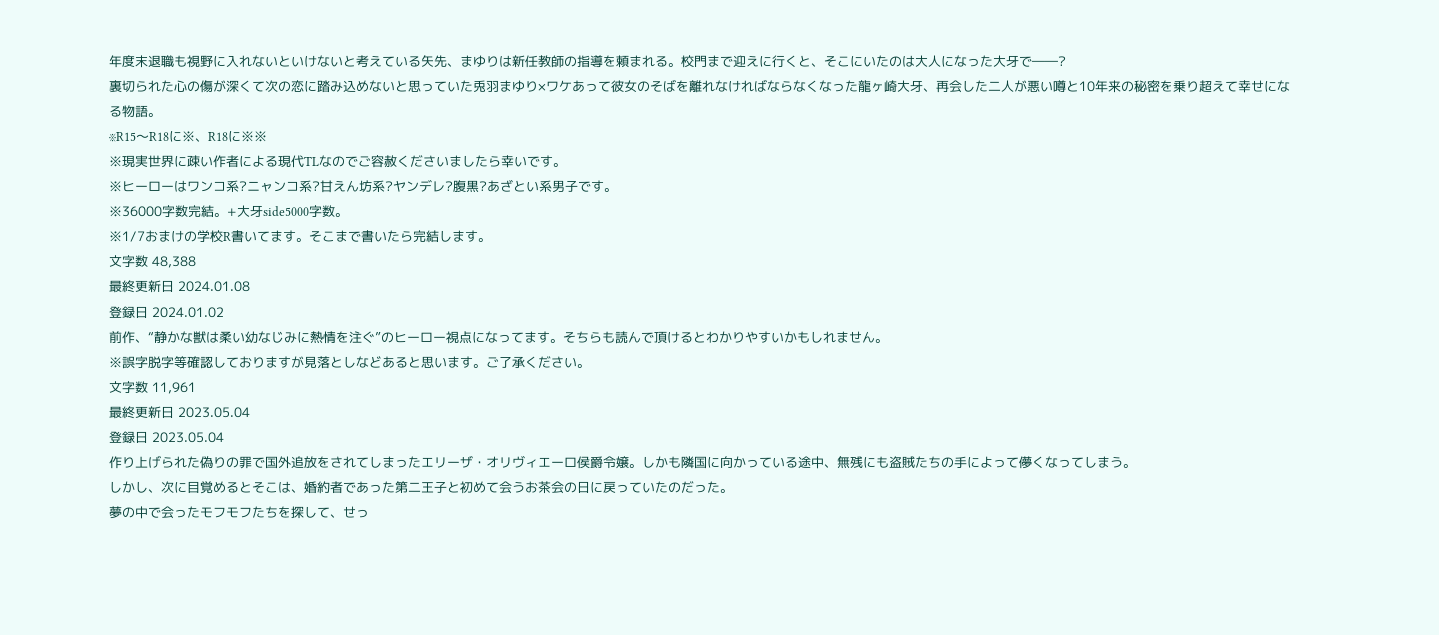年度末退職も視野に入れないといけないと考えている矢先、まゆりは新任教師の指導を頼まれる。校門まで迎えに行くと、そこにいたのは大人になった大牙で――?
裏切られた心の傷が深くて次の恋に踏み込めないと思っていた兎羽まゆり×ワケあって彼女のそばを離れなければならなくなった龍ヶ崎大牙、再会した二人が悪い噂と10年来の秘密を乗り超えて幸せになる物語。
※R15〜R18に※、R18に※※
※現実世界に疎い作者による現代TLなのでご容赦くださいましたら幸いです。
※ヒーローはワンコ系?ニャンコ系?甘えん坊系?ヤンデレ?腹黒?あざとい系男子です。
※36000字数完結。+大牙side5000字数。
※1/7おまけの学校R書いてます。そこまで書いたら完結します。
文字数 48,388
最終更新日 2024.01.08
登録日 2024.01.02
前作、“静かな獣は柔い幼なじみに熱情を注ぐ”のヒーロー視点になってます。そちらも読んで頂けるとわかりやすいかもしれません。
※誤字脱字等確認しておりますが見落としなどあると思います。ご了承ください。
文字数 11,961
最終更新日 2023.05.04
登録日 2023.05.04
作り上げられた偽りの罪で国外追放をされてしまったエリーザ・オリヴィエーロ侯爵令嬢。しかも隣国に向かっている途中、無残にも盗賊たちの手によって儚くなってしまう。
しかし、次に目覚めるとそこは、婚約者であった第二王子と初めて会うお茶会の日に戻っていたのだった。
夢の中で会ったモフモフたちを探して、せっ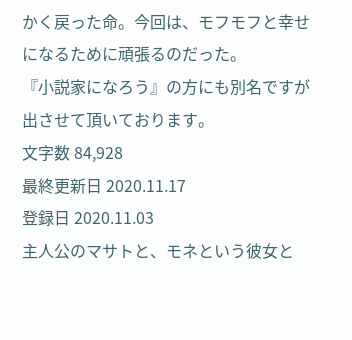かく戻った命。今回は、モフモフと幸せになるために頑張るのだった。
『小説家になろう』の方にも別名ですが出させて頂いております。
文字数 84,928
最終更新日 2020.11.17
登録日 2020.11.03
主人公のマサトと、モネという彼女と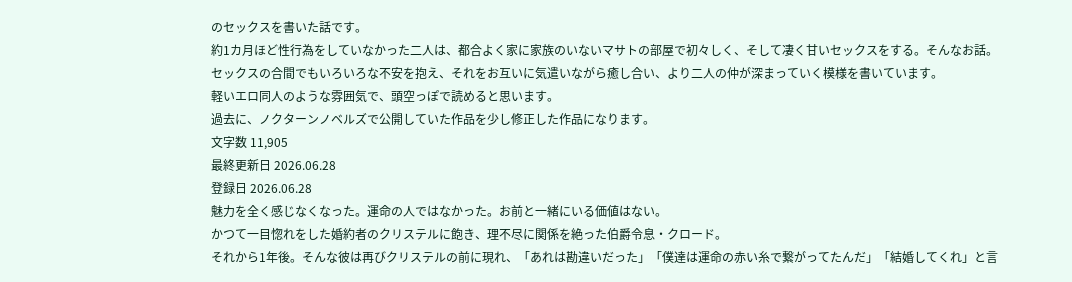のセックスを書いた話です。
約1カ月ほど性行為をしていなかった二人は、都合よく家に家族のいないマサトの部屋で初々しく、そして凄く甘いセックスをする。そんなお話。
セックスの合間でもいろいろな不安を抱え、それをお互いに気遣いながら癒し合い、より二人の仲が深まっていく模様を書いています。
軽いエロ同人のような雰囲気で、頭空っぽで読めると思います。
過去に、ノクターンノベルズで公開していた作品を少し修正した作品になります。
文字数 11,905
最終更新日 2026.06.28
登録日 2026.06.28
魅力を全く感じなくなった。運命の人ではなかった。お前と一緒にいる価値はない。
かつて一目惚れをした婚約者のクリステルに飽き、理不尽に関係を絶った伯爵令息・クロード。
それから1年後。そんな彼は再びクリステルの前に現れ、「あれは勘違いだった」「僕達は運命の赤い糸で繋がってたんだ」「結婚してくれ」と言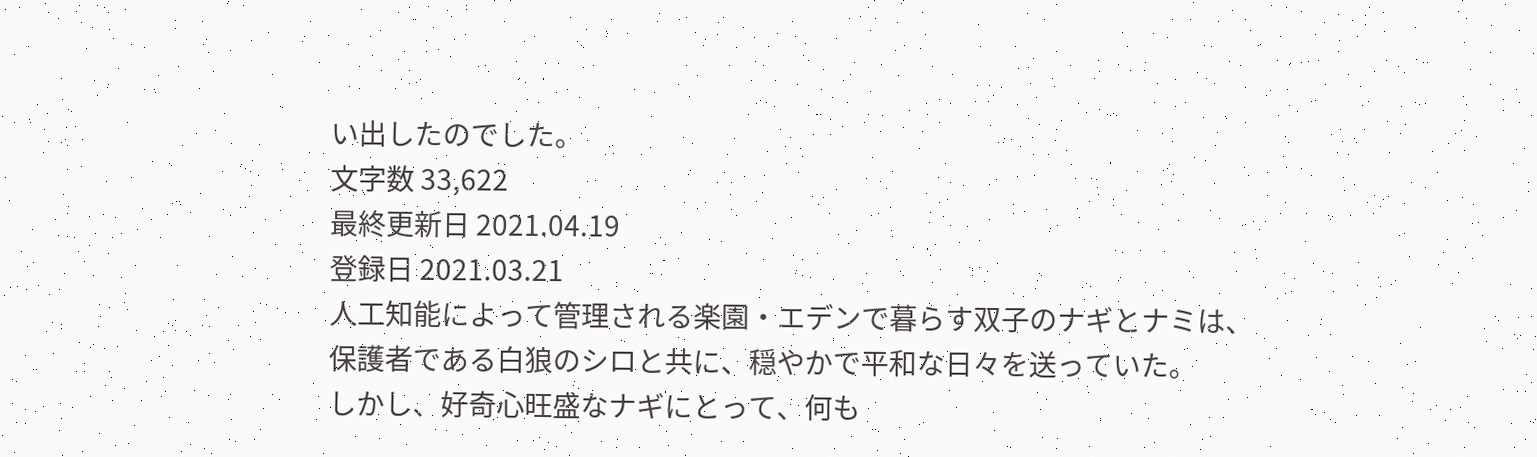い出したのでした。
文字数 33,622
最終更新日 2021.04.19
登録日 2021.03.21
人工知能によって管理される楽園・エデンで暮らす双子のナギとナミは、保護者である白狼のシロと共に、穏やかで平和な日々を送っていた。
しかし、好奇心旺盛なナギにとって、何も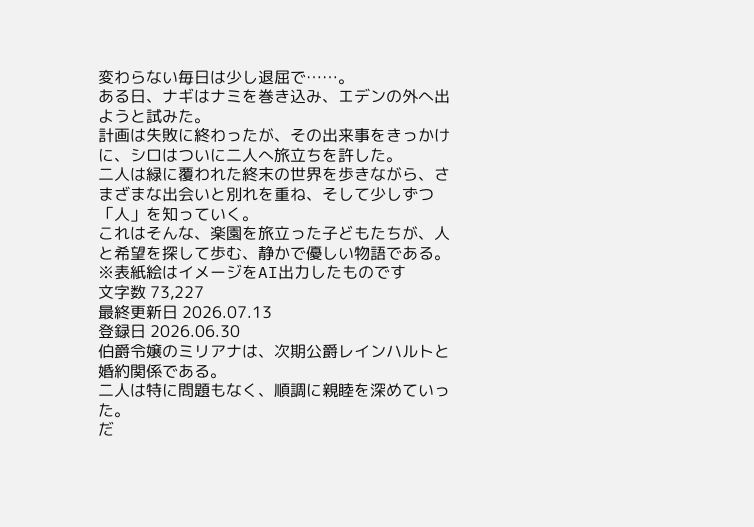変わらない毎日は少し退屈で……。
ある日、ナギはナミを巻き込み、エデンの外へ出ようと試みた。
計画は失敗に終わったが、その出来事をきっかけに、シロはついに二人へ旅立ちを許した。
二人は緑に覆われた終末の世界を歩きながら、さまざまな出会いと別れを重ね、そして少しずつ「人」を知っていく。
これはそんな、楽園を旅立った子どもたちが、人と希望を探して歩む、静かで優しい物語である。
※表紙絵はイメージをAI出力したものです
文字数 73,227
最終更新日 2026.07.13
登録日 2026.06.30
伯爵令嬢のミリアナは、次期公爵レインハルトと婚約関係である。
二人は特に問題もなく、順調に親睦を深めていった。
だ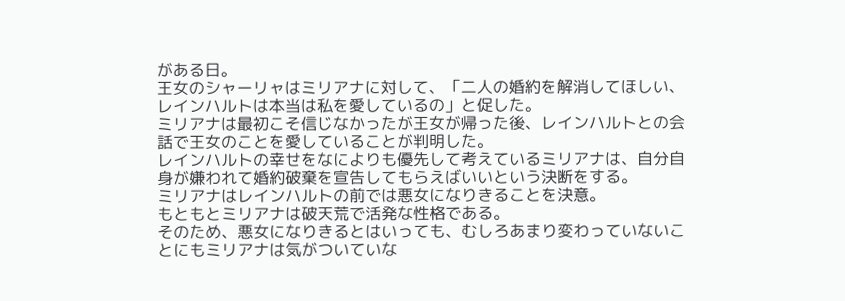がある日。
王女のシャーリャはミリアナに対して、「二人の婚約を解消してほしい、レインハルトは本当は私を愛しているの」と促した。
ミリアナは最初こそ信じなかったが王女が帰った後、レインハルトとの会話で王女のことを愛していることが判明した。
レインハルトの幸せをなによりも優先して考えているミリアナは、自分自身が嫌われて婚約破棄を宣告してもらえばいいという決断をする。
ミリアナはレインハルトの前では悪女になりきることを決意。
もともとミリアナは破天荒で活発な性格である。
そのため、悪女になりきるとはいっても、むしろあまり変わっていないことにもミリアナは気がついていな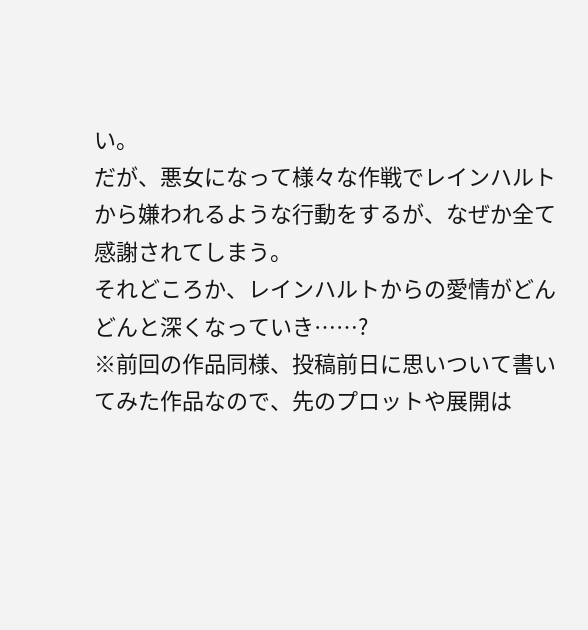い。
だが、悪女になって様々な作戦でレインハルトから嫌われるような行動をするが、なぜか全て感謝されてしまう。
それどころか、レインハルトからの愛情がどんどんと深くなっていき……?
※前回の作品同様、投稿前日に思いついて書いてみた作品なので、先のプロットや展開は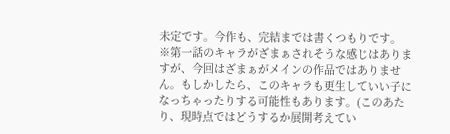未定です。今作も、完結までは書くつもりです。
※第一話のキャラがざまぁされそうな感じはありますが、今回はざまぁがメインの作品ではありません。もしかしたら、このキャラも更生していい子になっちゃったりする可能性もあります。(このあたり、現時点ではどうするか展開考えてい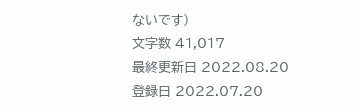ないです)
文字数 41,017
最終更新日 2022.08.20
登録日 2022.07.20